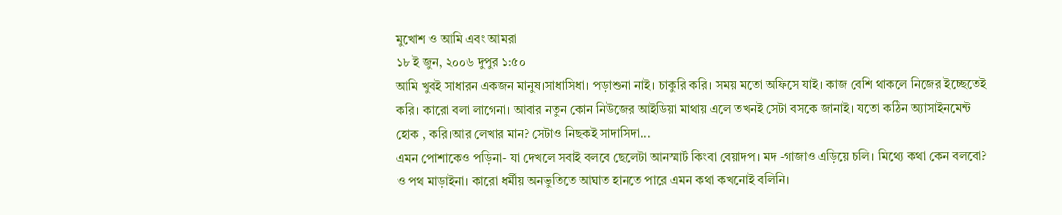মুখোশ ও আমি এবং আমরা
১৮ ই জুন, ২০০৬ দুপুর ১:৫০
আমি খুবই সাধারন একজন মানুষ।সাধাসিধা। পড়াশুনা নাই। চাকুরি করি। সময় মতো অফিসে যাই। কাজ বেশি থাকলে নিজের ইচ্ছেতেই করি। কারো বলা লাগেনা। আবার নতুন কোন নিউজের আইডিয়া মাথায় এলে তখনই সেটা বসকে জানাই। যতো কঠিন অ্যাসাইনমেন্ট হোক , করি।আর লেখার মান? সেটাও নিছকই সাদাসিদা...
এমন পোশাকেও পড়িনা- যা দেখলে সবাই বলবে ছেলেটা আনস্মার্ট কিংবা বেয়াদপ। মদ -গাজাও এড়িয়ে চলি। মিথ্যে কথা কেন বলবো? ও পথ মাড়াইনা। কারো ধর্মীয় অনভুতিতে আঘাত হানতে পারে এমন কথা কখনোই বলিনি।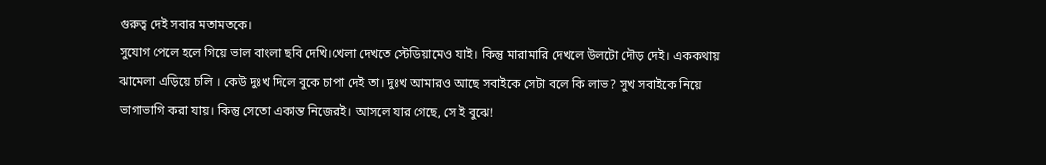গুরুত্ব দেই সবার মতামতকে।
সুযোগ পেলে হলে গিয়ে ভাল বাংলা ছবি দেখি।খেলা দেখতে স্টেডিয়ামেও যাই। কিন্তু মারামারি দেখলে উলটো দৌড় দেই। এককথায় ঝামেলা এড়িয়ে চলি । কেউ দুঃখ দিলে বুকে চাপা দেই তা। দুঃখ আমারও আছে সবাইকে সেটা বলে কি লাভ? সুখ সবাইকে নিয়ে ভাগাভাগি করা যায়। কিন্তু সেতো একান্ত নিজেরই। আসলে যার গেছে, সে ই বুঝে!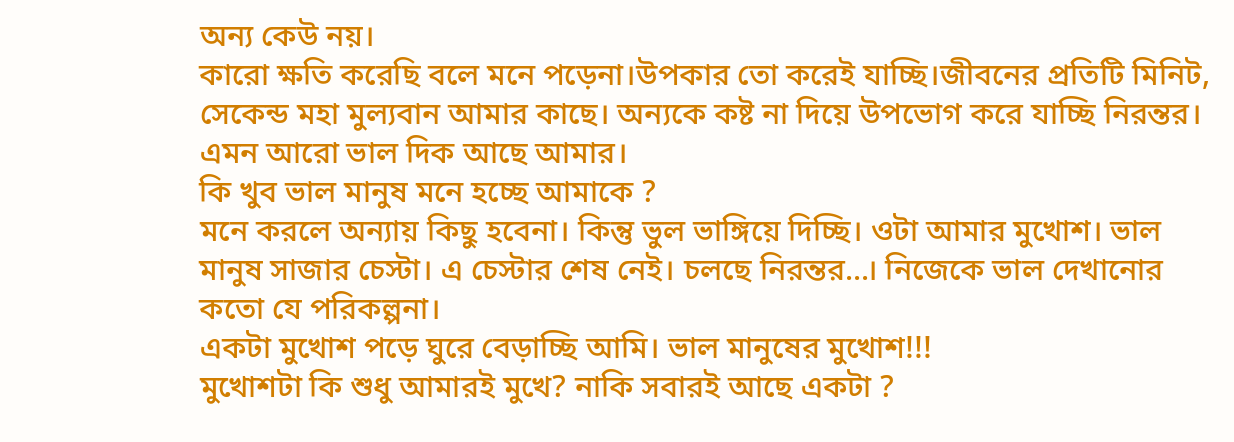অন্য কেউ নয়।
কারো ক্ষতি করেছি বলে মনে পড়েনা।উপকার তো করেই যাচ্ছি।জীবনের প্রতিটি মিনিট, সেকেন্ড মহা মুল্যবান আমার কাছে। অন্যকে কষ্ট না দিয়ে উপভোগ করে যাচ্ছি নিরন্তর। এমন আরো ভাল দিক আছে আমার।
কি খুব ভাল মানুষ মনে হচ্ছে আমাকে ?
মনে করলে অন্যায় কিছু হবেনা। কিন্তু ভুল ভাঙ্গিয়ে দিচ্ছি। ওটা আমার মুখোশ। ভাল মানুষ সাজার চেস্টা। এ চেস্টার শেষ নেই। চলছে নিরন্তর...। নিজেকে ভাল দেখানোর কতো যে পরিকল্পনা।
একটা মুখোশ পড়ে ঘুরে বেড়াচ্ছি আমি। ভাল মানুষের মুখোশ!!!
মুখোশটা কি শুধু আমারই মুখে? নাকি সবারই আছে একটা ?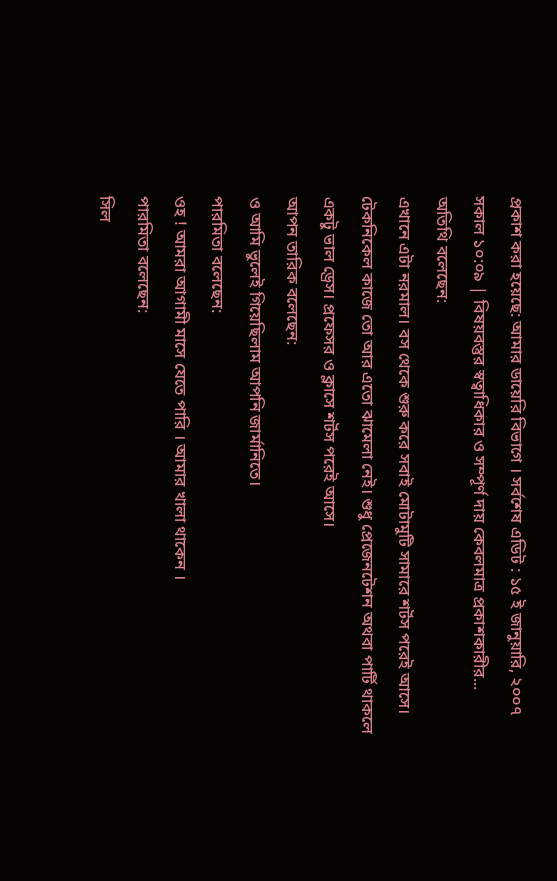প্রকাশ করা হয়েছে: আমার ডায়েরি বিভাগে । সর্বশেষ এডিট : ১৫ ই জানুয়ারি, ২০০৭ সকাল ১০:০৯ | বিষয়বস্তুর স্বত্বাধিকার ও সম্পূর্ণ দায় কেবলমাত্র প্রকাশকারীর...
অতিথি বলেছেন:
এখানে এটা নরমাল। বস থেকে শুরু করে সবাই মোটামুটি সামারে শর্টস পরেই আসে। টেকনিকেল কাজে তো আর এতো ঝামেলা নেই। শুধু প্রেজেনটেশন অথবা পার্টি থাকলে একটু ভাল ড্রেস। প্রফেসর ও ক্লাসে শর্টস পরেই আসে।
আপন তারিক বলেছেন:
ও আমি ভুলেই গিয়েছিলাম আপনি জার্মানিতে।
পারমিতা বলেছেন:
ওহ ! আমরা আগামী মাসে যেতে পারি । আমার খালা থাকেন ।
পারমিতা বলেছেন:
সিল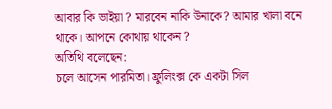আবার কি ভাইয়া ? মারবেন নাকি উনাকে? আমার খালা বনে থাকে। আপনে কোথায় থাকেন ?
অতিথি বলেছেন:
চলে আসেন পারমিতা। ফ্রুলিংক্স কে একটা সিল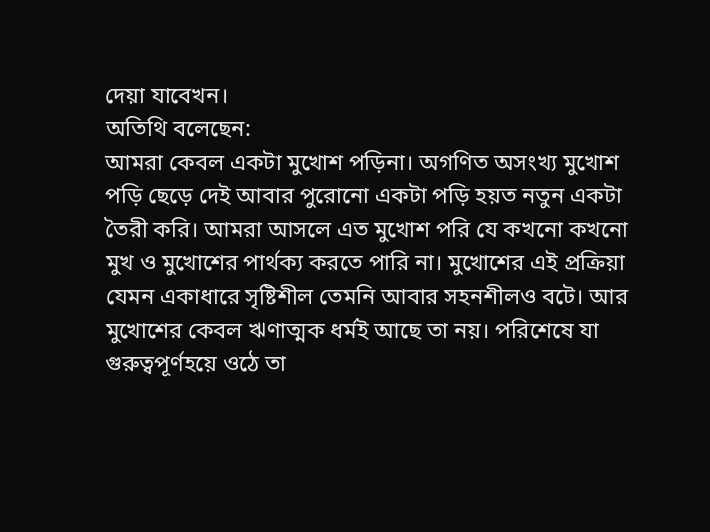দেয়া যাবেখন।
অতিথি বলেছেন:
আমরা কেবল একটা মুখোশ পড়িনা। অগণিত অসংখ্য মুখোশ পড়ি ছেড়ে দেই আবার পুরোনো একটা পড়ি হয়ত নতুন একটা তৈরী করি। আমরা আসলে এত মুখোশ পরি যে কখনো কখনো মুখ ও মুখোশের পার্থক্য করতে পারি না। মুখোশের এই প্রক্রিয়া যেমন একাধারে সৃষ্টিশীল তেমনি আবার সহনশীলও বটে। আর মুখোশের কেবল ঋণাত্মক ধর্মই আছে তা নয়। পরিশেষে যা গুরুত্বপূর্ণহয়ে ওঠে তা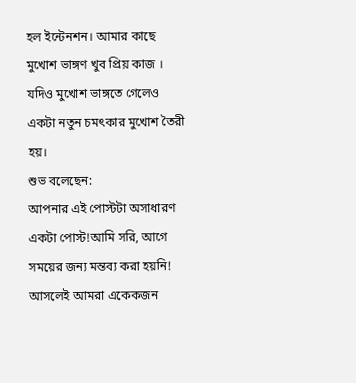হল ইন্টেনশন। আমার কাছে মুখোশ ভাঙ্গণ খুব প্রিয় কাজ । যদিও মুখোশ ভাঙ্গতে গেলেও একটা নতুন চমৎকার মুখোশ তৈরী হয়।
শুভ বলেছেন:
আপনার এই পোস্টটা অসাধারণ একটা পোস্ট!আমি সরি, আগে সময়ের জন্য মন্তব্য করা হয়নি!
আসলেই আমরা একেকজন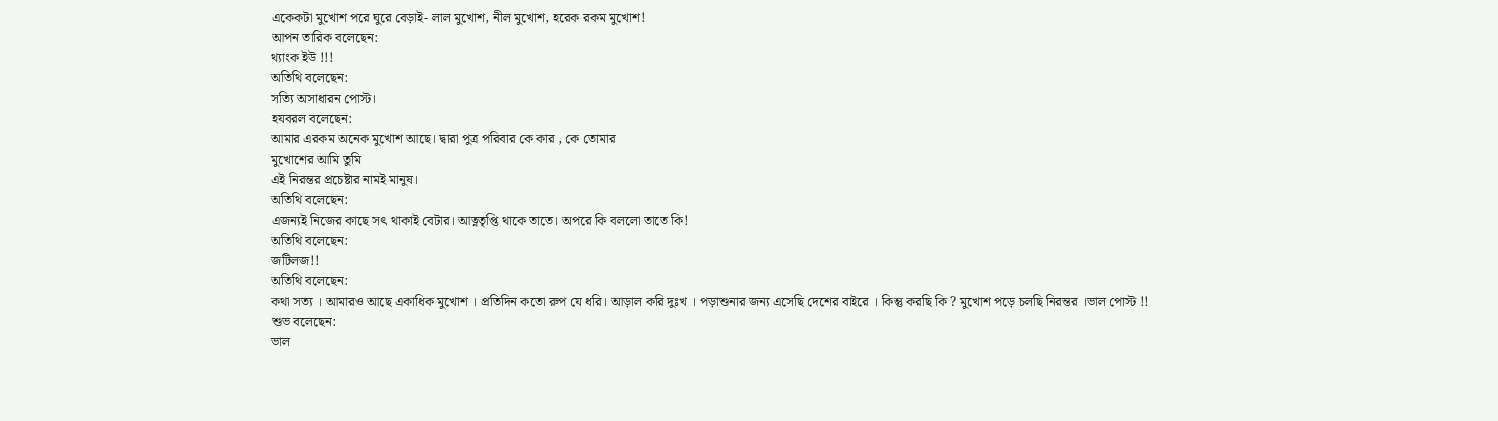একেকটা মুখোশ পরে ঘুরে বেড়াই- লাল মুখোশ, নীল মুখোশ, হরেক রকম মুখোশ!
আপন তারিক বলেছেন:
থ্যাংক ইউ !!!
অতিথি বলেছেন:
সত্যি অসাধারন পোস্ট।
হযবরল বলেছেন:
আমার এরকম অনেক মুখোশ আছে। দ্বারা পুত্র পরিবার কে কার , কে তোমার
মুখোশের আমি তুমি
এই নিরন্তর প্রচেষ্টার নামই মানুষ।
অতিথি বলেছেন:
এজন্যই নিজের কাছে সৎ থাকাই বেটার। আত্নতৃপ্তি থাকে তাতে। অপরে কি বললো তাতে কি!
অতিথি বলেছেন:
জটিলজ!!
অতিথি বলেছেন:
কথা সত্য । আমারও আছে একাধিক মুখোশ । প্রতিদিন কতো রুপ যে ধরি। আড়াল করি দুঃখ । পড়াশুনার জন্য এসেছি দেশের বাইরে । কিন্তু করছি কি ? মুখোশ পড়ে চলছি নিরন্তর ।ভাল পোস্ট !!
শুভ বলেছেন:
ভাল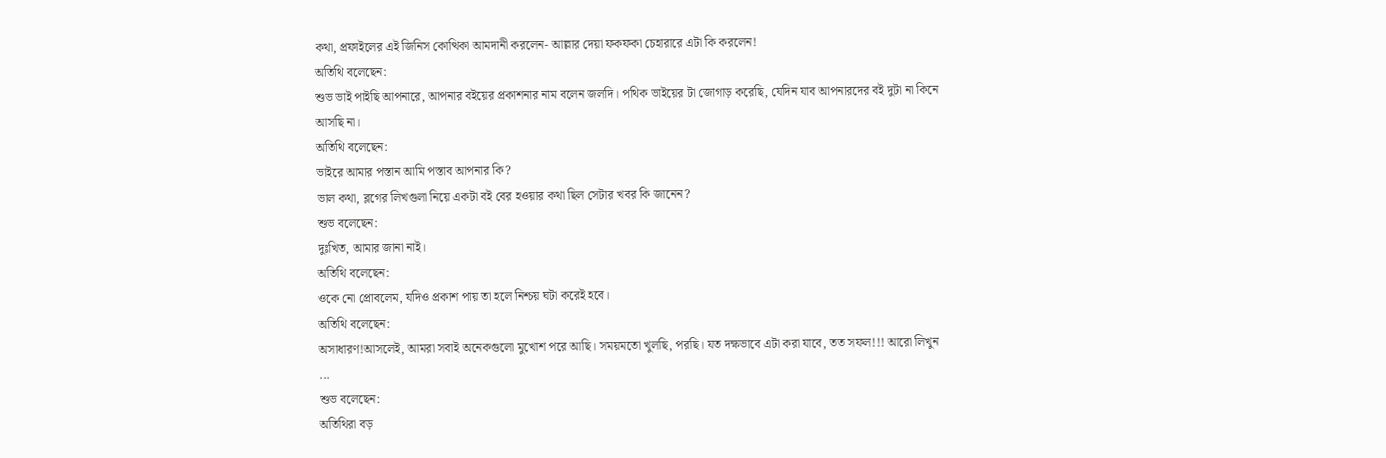কথা, প্রফাইলের এই জিনিস কোত্থিকা আমদানী করলেন- আল্লার দেয়া ফকফকা চেহারারে এটা কি করলেন!
অতিথি বলেছেন:
শুভ ভাই পাইছি আপনারে, আপনার বইয়ের প্রকাশনার নাম বলেন জলদি। পথিক ভাইয়ের টা জোগাড় করেছি, যেদিন যাব আপনারদের বই দুটা না কিনে আসছি না।
অতিথি বলেছেন:
ভাইরে আমার পস্তান আমি পস্তাব আপনার কি?
ভাল কথা, ব্লগের লিখগুলা নিয়ে একটা বই বের হওয়ার কথা ছিল সেটার খবর কি জানেন?
শুভ বলেছেন:
দুঃখিত, আমার জানা নাই।
অতিথি বলেছেন:
ওকে নো প্রোবলেম, যদিও প্রকাশ পায় তা হলে নিশ্চয় ঘটা করেই হবে।
অতিথি বলেছেন:
অসাধারণ!আসলেই, আমরা সবাই অনেকগুলো মুখোশ পরে আছি। সময়মতো খুলছি, পরছি। যত দক্ষভাবে এটা করা যাবে, তত সফল!!! আরো লিখুন ...
শুভ বলেছেন:
অতিথিরা বড়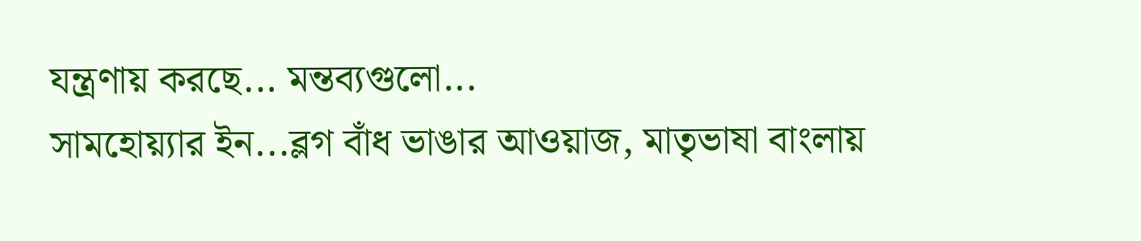যন্ত্রণায় করছে... মন্তব্যগুলো...
সামহোয়্যার ইন...ব্লগ বাঁধ ভাঙার আওয়াজ, মাতৃভাষা বাংলায়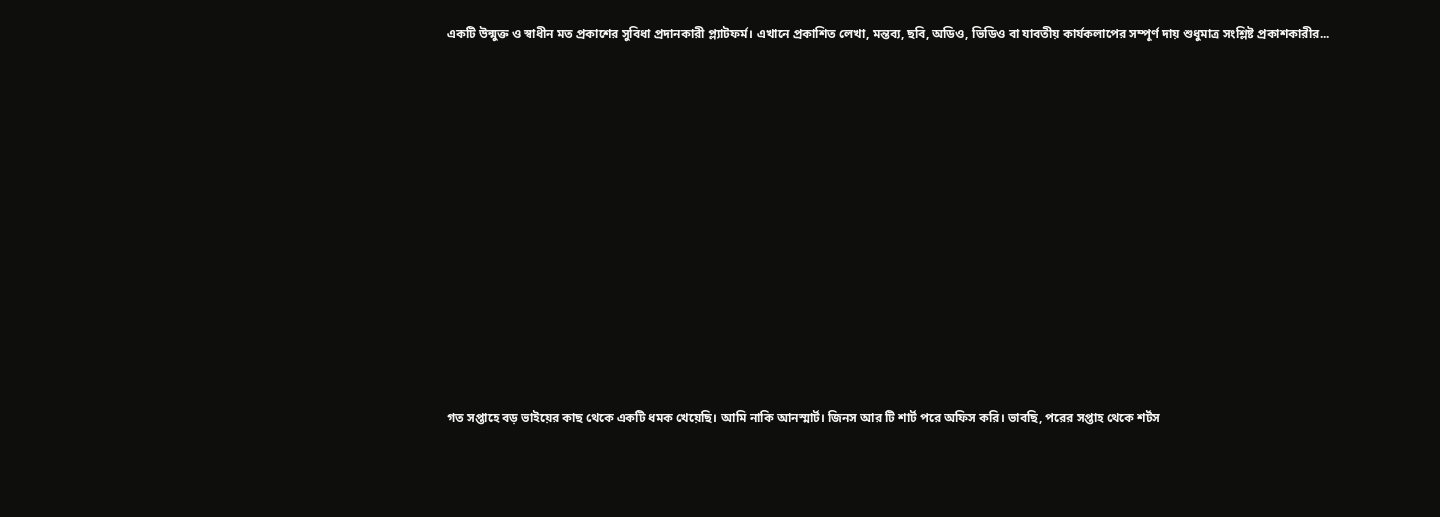একটি উন্মুক্ত ও স্বাধীন মত প্রকাশের সুবিধা প্রদানকারী প্ল্যাটফর্ম। এখানে প্রকাশিত লেখা, মন্তব্য, ছবি, অডিও, ভিডিও বা যাবতীয় কার্যকলাপের সম্পূর্ণ দায় শুধুমাত্র সংশ্লিষ্ট প্রকাশকারীর...















গত সপ্তাহে বড় ভাইয়ের কাছ থেকে একটি ধমক খেয়েছি। আমি নাকি আনস্মার্ট। জিনস আর টি শার্ট পরে অফিস করি। ভাবছি, পরের সপ্তাহ থেকে শর্টস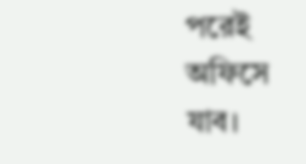পরেই অফিসে যাব।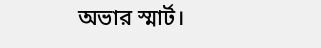অভার স্মার্ট।